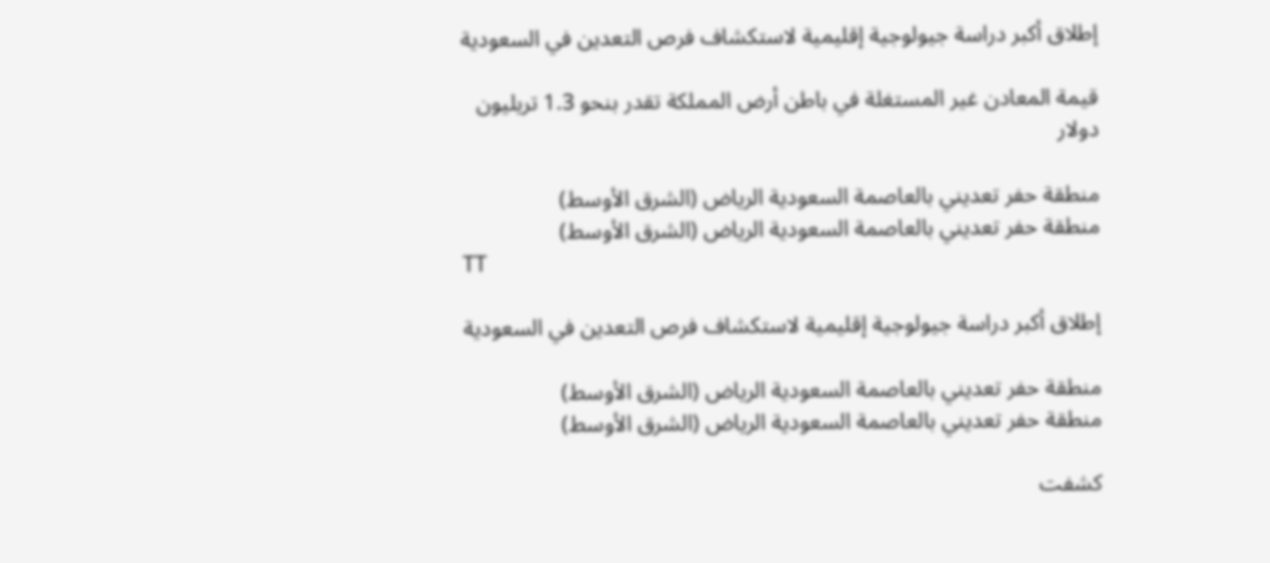إطلاق أكبر دراسة جيولوجية إقليمية لاستكشاف فرص التعدين في السعودية

قيمة المعادن غير المستغلة في باطن أرض المملكة تقدر بنحو 1.3 تريليون دولار

منطقة حفر تعديني بالعاصمة السعودية الرياض (الشرق الأوسط)
منطقة حفر تعديني بالعاصمة السعودية الرياض (الشرق الأوسط)
TT

إطلاق أكبر دراسة جيولوجية إقليمية لاستكشاف فرص التعدين في السعودية

منطقة حفر تعديني بالعاصمة السعودية الرياض (الشرق الأوسط)
منطقة حفر تعديني بالعاصمة السعودية الرياض (الشرق الأوسط)

كشفت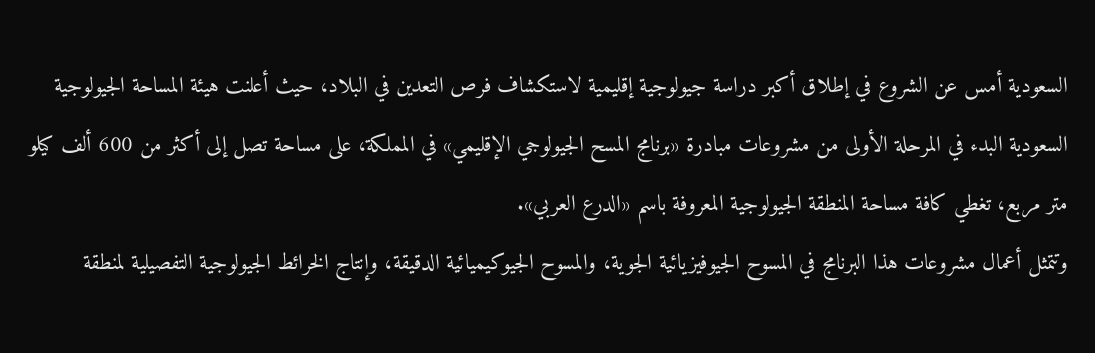السعودية أمس عن الشروع في إطلاق أكبر دراسة جيولوجية إقليمية لاستكشاف فرص التعدين في البلاد، حيث أعلنت هيئة المساحة الجيولوجية السعودية البدء في المرحلة الأولى من مشروعات مبادرة «برنامج المسح الجيولوجي الإقليمي» في المملكة، على مساحة تصل إلى أكثر من 600 ألف كيلو متر مربع، تغطي كافة مساحة المنطقة الجيولوجية المعروفة باسم «الدرع العربي».
وتتمثل أعمال مشروعات هذا البرنامج في المسوح الجيوفيزيائية الجوية، والمسوح الجيوكيميائية الدقيقة، وإنتاج الخرائط الجيولوجية التفصيلية لمنطقة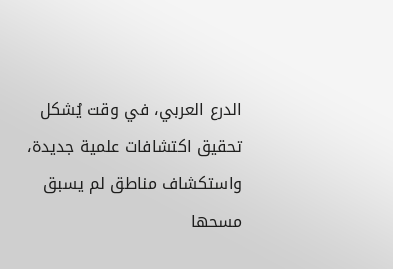الدرع العربي، في وقت يُشكل تحقيق اكتشافات علمية جديدة، واستكشاف مناطق لم يسبق مسحها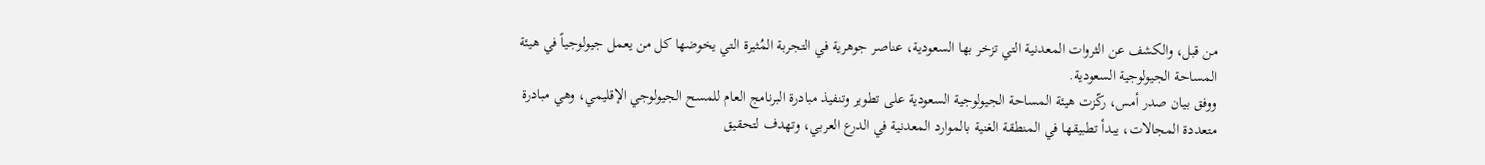من قبل، والكشف عن الثروات المعدنية التي تزخر بها السعودية، عناصر جوهرية في التجربة المُثيرة التي يخوضها كل من يعمل جيولوجياً في هيئة المساحة الجيولوجية السعودية.
ووفق بيان صدر أمس، ركّزت هيئة المساحة الجيولوجية السعودية على تطوير وتنفيذ مبادرة البرنامج العام للمسح الجيولوجي الإقليمي، وهي مبادرة متعددة المجالات، يبدأ تطبيقها في المنطقة الغنية بالموارد المعدنية في الدرع العربي، وتهدف لتحقيق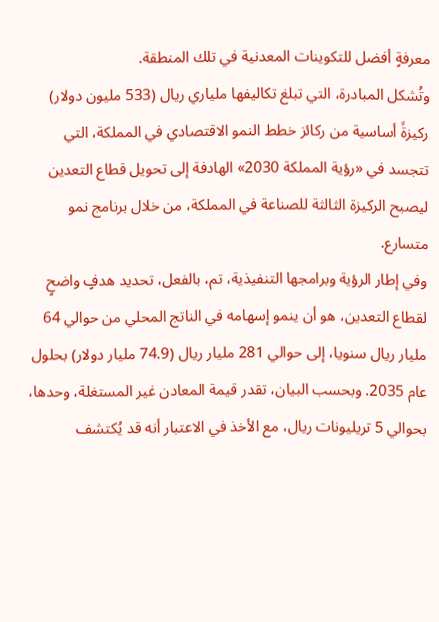معرفةٍ أفضل للتكوينات المعدنية في تلك المنطقة.
وتُشكل المبادرة، التي تبلغ تكاليفها ملياري ريال (533 مليون دولار) ركيزةً أساسية من ركائز خطط النمو الاقتصادي في المملكة، التي تتجسد في «رؤية المملكة 2030» الهادفة إلى تحويل قطاع التعدين ليصبح الركيزة الثالثة للصناعة في المملكة، من خلال برنامج نمو متسارع.
وفي إطار الرؤية وبرامجها التنفيذية، تم، بالفعل، تحديد هدفٍ واضحٍ لقطاع التعدين، هو أن ينمو إسهامه في الناتج المحلي من حوالي 64 مليار ريال سنويا، إلى حوالي 281 مليار ريال (74.9 مليار دولار) بحلول عام 2035. وبحسب البيان، تقدر قيمة المعادن غير المستغلة، وحدها، بحوالي 5 تريليونات ريال، مع الأخذ في الاعتبار أنه قد يُكتشف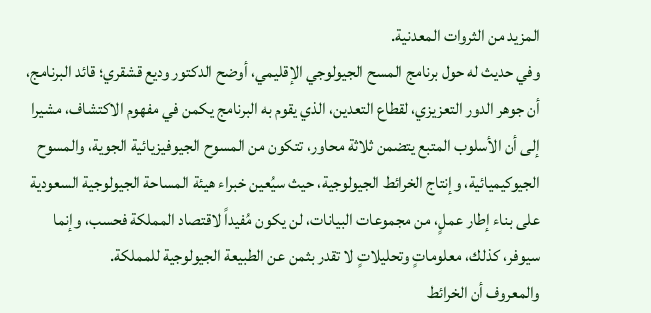المزيد من الثروات المعدنية.
وفي حديث له حول برنامج المسح الجيولوجي الإقليمي، أوضح الدكتور وديع قشقري؛ قائد البرنامج، أن جوهر الدور التعزيزي، لقطاع التعدين، الذي يقوم به البرنامج يكمن في مفهوم الاكتشاف، مشيرا إلى أن الأسلوب المتبع يتضمن ثلاثة محاور، تتكون من المسوح الجيوفيزيائية الجوية، والمسوح الجيوكيميائية، وإنتاج الخرائط الجيولوجية، حيث سيُعين خبراء هيئة المساحة الجيولوجية السعودية على بناء إطار عملٍ، من مجموعات البيانات، لن يكون مُفيداً لاقتصاد المملكة فحسب، وإنما سيوفر، كذلك، معلوماتٍ وتحليلاتٍ لا تقدر بثمن عن الطبيعة الجيولوجية للمملكة.
والمعروف أن الخرائط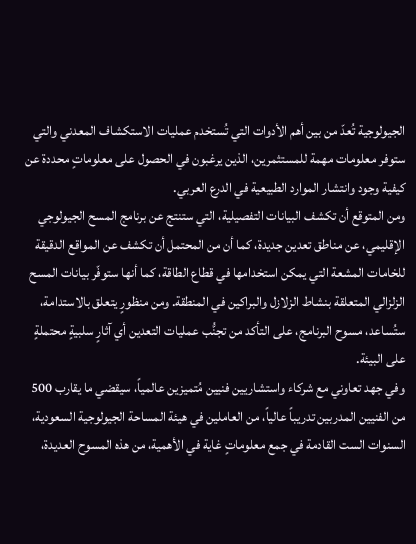الجيولوجية تُعدّ من بين أهم الأدوات التي تُستخدم عمليات الاستكشاف المعدني والتي ستوفر معلومات مهمة للمستثمرين، الذين يرغبون في الحصول على معلوماتٍ محددة عن كيفية وجود وانتشار الموارد الطبيعية في الدرع العربي.
ومن المتوقع أن تكشف البيانات التفصيلية، التي ستنتج عن برنامج المسح الجيولوجي الإقليمي، عن مناطق تعدين جديدة، كما أن من المحتمل أن تكشف عن المواقع الدقيقة للخامات المشعة التي يمكن استخدامها في قطاع الطاقة، كما أنها ستوفّر بيانات المسح الزلزالي المتعلقة بنشاط الزلازل والبراكين في المنطقة. ومن منظورٍ يتعلق بالاستدامة، ستُساعد، مسوح البرنامج، على التأكد من تجنُّب عمليات التعدين أي آثارٍ سلبيةٍ محتملةٍ على البيئة.
وفي جهد تعاوني مع شركاء واستشاريين فنيين مُتميزين عالمياً، سيقضي ما يقارب 500 من الفنيين المدربين تدريباً عالياً، من العاملين في هيئة المساحة الجيولوجية السعودية، السنوات الست القادمة في جمع معلوماتٍ غاية في الأهمية، من هذه المسوح العديدة،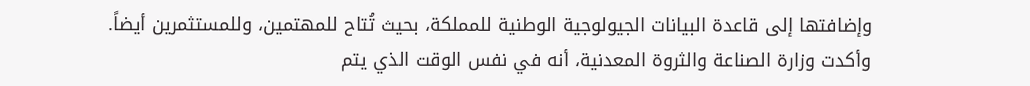وإضافتها إلى قاعدة البيانات الجيولوجية الوطنية للمملكة، بحيث تُتاح للمهتمين، وللمستثمرين أيضاً.
وأكدت وزارة الصناعة والثروة المعدنية، أنه في نفس الوقت الذي يتم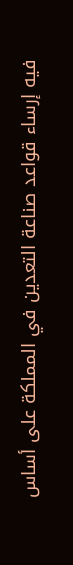فيه إرساء قواعد صناعة التعدين في المملكة على أساس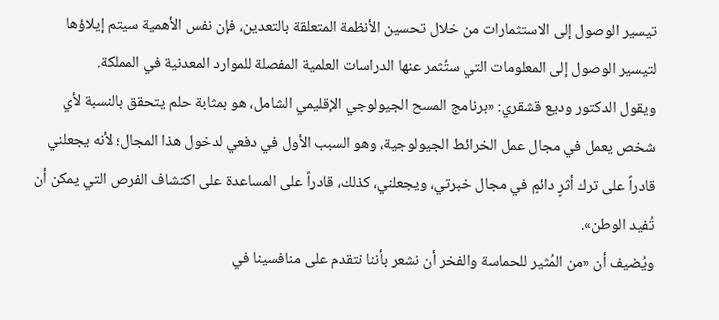تيسير الوصول إلى الاستثمارات من خلال تحسين الأنظمة المتعلقة بالتعدين، فإن نفس الأهمية سيتم إيلاؤها لتيسير الوصول إلى المعلومات التي ستُثمر عنها الدراسات العلمية المفصلة للموارد المعدنية في المملكة.
ويقول الدكتور وديع قشقري: «برنامج المسح الجيولوجي الإقليمي الشامل، هو بمثابة حلم يتحقق بالنسبة لأي شخص يعمل في مجال عمل الخرائط الجيولوجية، وهو السبب الأول في دفعي لدخول هذا المجال؛ لأنه يجعلني قادراً على ترك أثرٍ دائمٍ في مجال خبرتي، ويجعلني، كذلك، قادراً على المساعدة على اكتشاف الفرص التي يمكن أن تُفيد الوطن».
ويُضيف أن «من المُثير للحماسة والفخر أن نشعر بأننا نتقدم على منافسينا في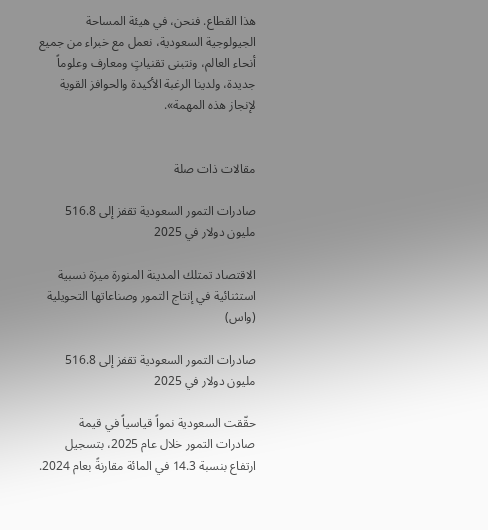هذا القطاع. فنحن، في هيئة المساحة الجيولوجية السعودية، نعمل مع خبراء من جميع أنحاء العالم، ونتبنى تقنياتٍ ومعارف وعلوماً جديدة، ولدينا الرغبة الأكيدة والحوافز القوية لإنجاز هذه المهمة».


مقالات ذات صلة

صادرات التمور السعودية تقفز إلى 516.8 مليون دولار في 2025

الاقتصاد تمتلك المدينة المنورة ميزة نسبية استثنائية في إنتاج التمور وصناعاتها التحويلية (واس)

صادرات التمور السعودية تقفز إلى 516.8 مليون دولار في 2025

حقّقت السعودية نمواً قياسياً في قيمة صادرات التمور خلال عام 2025، بتسجيل ارتفاع بنسبة 14.3 في المائة مقارنةً بعام 2024.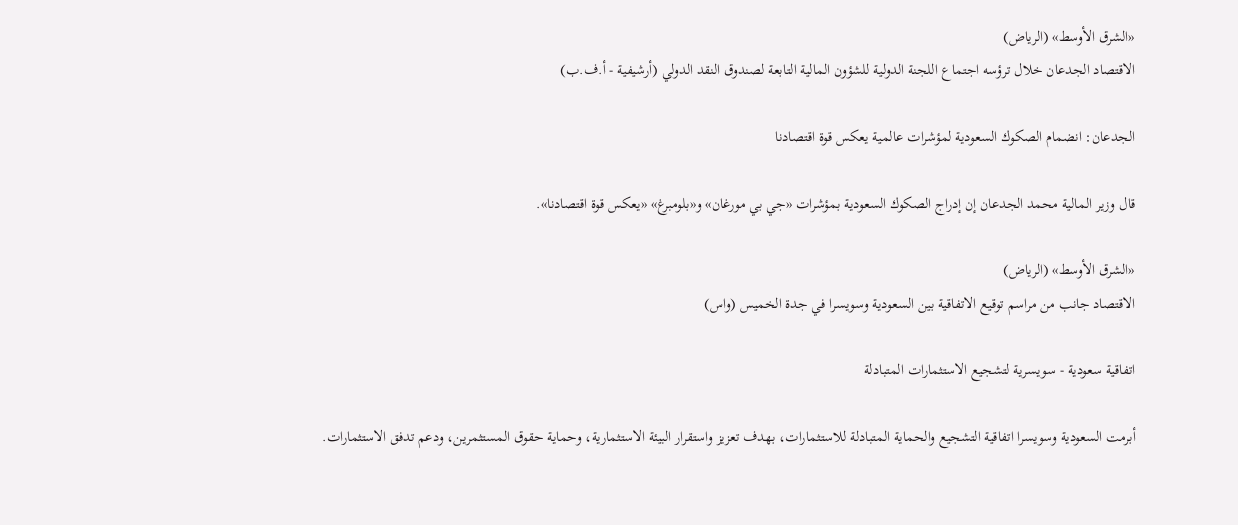«الشرق الأوسط» (الرياض)
الاقتصاد الجدعان خلال ترؤسه اجتماع اللجنة الدولية للشؤون المالية التابعة لصندوق النقد الدولي (أرشيفية - أ.ف.ب)

الجدعان: انضمام الصكوك السعودية لمؤشرات عالمية يعكس قوة اقتصادنا

قال وزير المالية محمد الجدعان إن إدراج الصكوك السعودية بمؤشرات «جي بي مورغان» و«بلومبرغ» «يعكس قوة اقتصادنا».

«الشرق الأوسط» (الرياض)
الاقتصاد جانب من مراسم توقيع الاتفاقية بين السعودية وسويسرا في جدة الخميس (واس)

اتفاقية سعودية - سويسرية لتشجيع الاستثمارات المتبادلة

أبرمت السعودية وسويسرا اتفاقية التشجيع والحماية المتبادلة للاستثمارات، بهدف تعزيز واستقرار البيئة الاستثمارية، وحماية حقوق المستثمرين، ودعم تدفق الاستثمارات.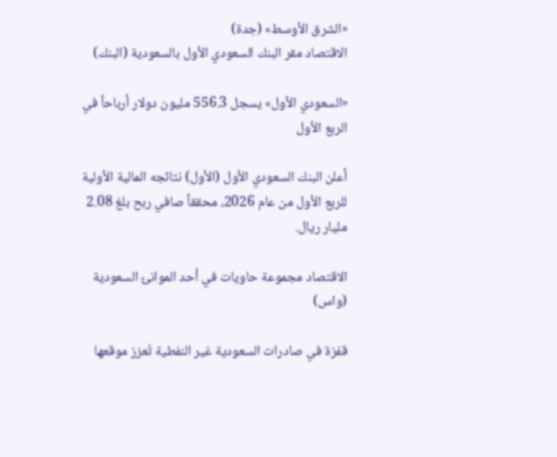«الشرق الأوسط» (جدة)
الاقتصاد مقر البنك السعودي الأول بالسعودية (البنك)

«السعودي الأول» يسجل 556.3 مليون دولار أرباحاً في الربع الأول

أعلن البنك السعودي الأول (الأول) نتائجه المالية الأولية للربع الأول من عام 2026، محققاً صافي ربح بلغ 2.08 مليار ريال.

الاقتصاد مجموعة حاويات في أحد الموانئ السعودية (واس)

قفزة في صادرات السعودية غير النفطية تُعزز موقعها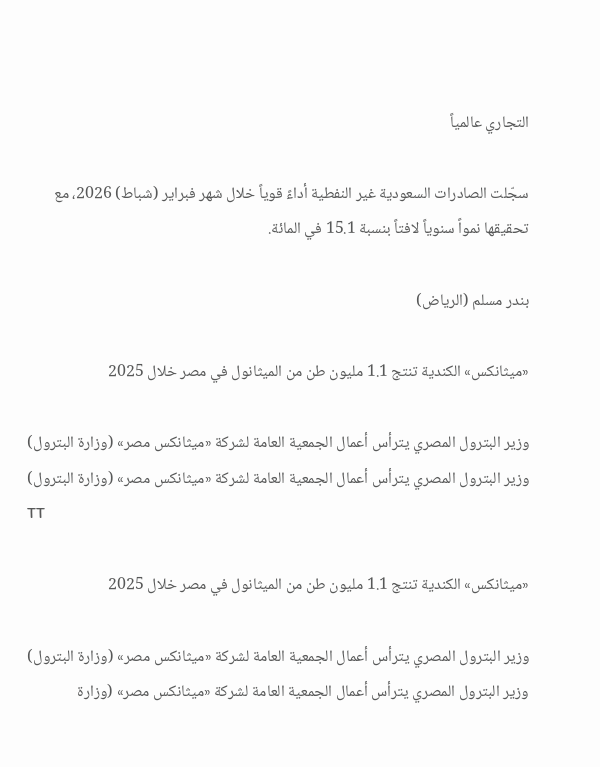التجاري عالمياً

سجّلت الصادرات السعودية غير النفطية أداءً قوياً خلال شهر فبراير (شباط) 2026، مع تحقيقها نمواً سنوياً لافتاً بنسبة 15.1 في المائة.

بندر مسلم (الرياض)

«ميثانكس» الكندية تنتج 1.1 مليون طن من الميثانول في مصر خلال 2025

وزير البترول المصري يترأس أعمال الجمعية العامة لشركة «ميثانكس مصر» (وزارة البترول)
وزير البترول المصري يترأس أعمال الجمعية العامة لشركة «ميثانكس مصر» (وزارة البترول)
TT

«ميثانكس» الكندية تنتج 1.1 مليون طن من الميثانول في مصر خلال 2025

وزير البترول المصري يترأس أعمال الجمعية العامة لشركة «ميثانكس مصر» (وزارة البترول)
وزير البترول المصري يترأس أعمال الجمعية العامة لشركة «ميثانكس مصر» (وزارة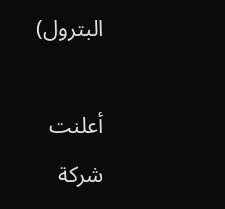البترول)

أعلنت شركة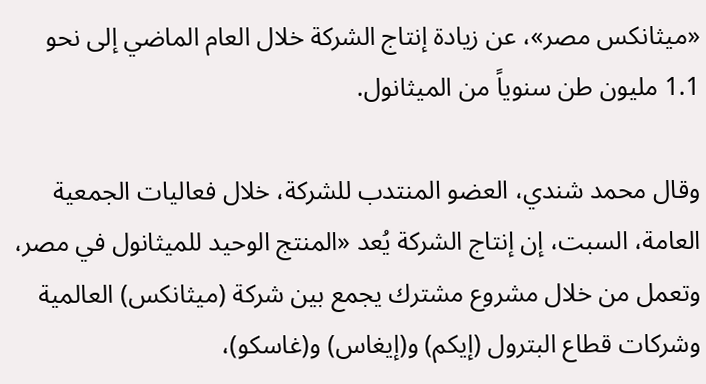«ميثانكس مصر»، عن زيادة إنتاج الشركة خلال العام الماضي إلى نحو 1.1 مليون طن سنوياً من الميثانول.

وقال محمد شندي، العضو المنتدب للشركة، خلال فعاليات الجمعية العامة، السبت، إن إنتاج الشركة يُعد «المنتج الوحيد للميثانول في مصر، وتعمل من خلال مشروع مشترك يجمع بين شركة (ميثانكس) العالمية وشركات قطاع البترول (إيكم) و(إيغاس) و(غاسكو)،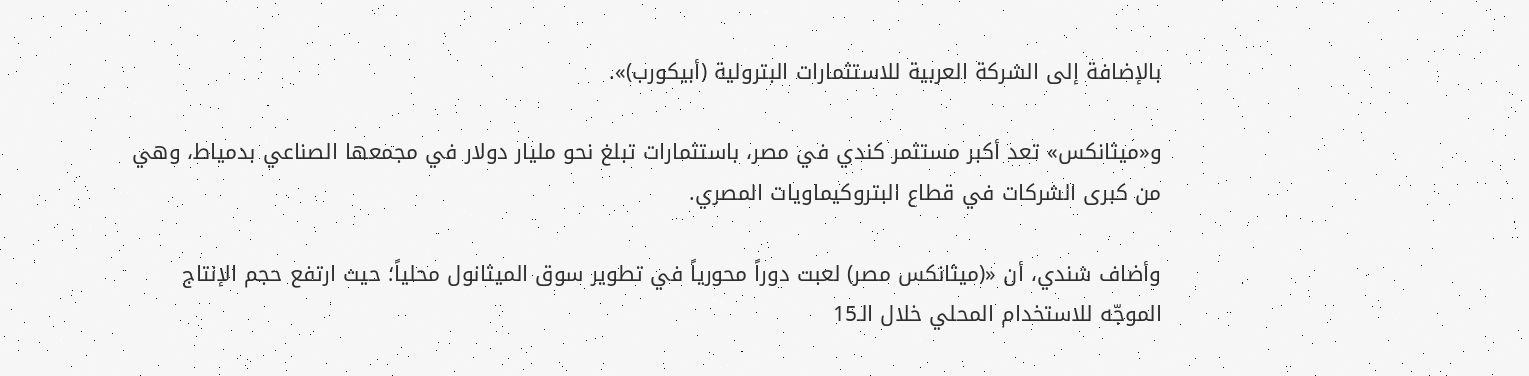بالإضافة إلى الشركة العربية للاستثمارات البترولية (أبيكورب)».

و«ميثانكس» تعد أكبر مستثمر كندي في مصر، باستثمارات تبلغ نحو مليار دولار في مجمعها الصناعي بدمياط، وهي من كبرى الشركات في قطاع البتروكيماويات المصري.

وأضاف شندي، أن «(ميثانكس مصر) لعبت دوراً محورياً في تطوير سوق الميثانول محلياً؛ حيث ارتفع حجم الإنتاج الموجّه للاستخدام المحلي خلال الـ15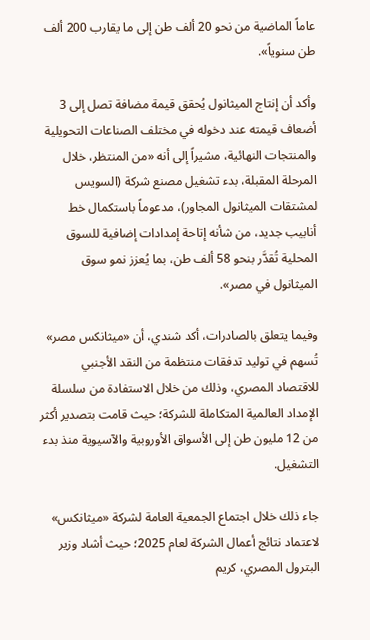عاماً الماضية من نحو 20 ألف طن إلى ما يقارب 200 ألف طن سنوياً».

وأكد أن إنتاج الميثانول يُحقق قيمة مضافة تصل إلى 3 أضعاف قيمته عند دخوله في مختلف الصناعات التحويلية والمنتجات النهائية، مشيراً إلى أنه «من المنتظر، خلال المرحلة المقبلة، بدء تشغيل مصنع شركة (السويس لمشتقات الميثانول المجاور)، مدعوماً باستكمال خط أنابيب جديد، من شأنه إتاحة إمدادات إضافية للسوق المحلية تُقدَّر بنحو 58 ألف طن، بما يُعزز نمو سوق الميثانول في مصر».

وفيما يتعلق بالصادرات، أكد شندي، أن «ميثانكس مصر» تُسهم في توليد تدفقات منتظمة من النقد الأجنبي للاقتصاد المصري، وذلك من خلال الاستفادة من سلسلة الإمداد العالمية المتكاملة للشركة؛ حيث قامت بتصدير أكثر من 12 مليون طن إلى الأسواق الأوروبية والآسيوية منذ بدء التشغيل.

جاء ذلك خلال اجتماع الجمعية العامة لشركة «ميثانكس» لاعتماد نتائج أعمال الشركة لعام 2025؛ حيث أشاد وزير البترول المصري، كريم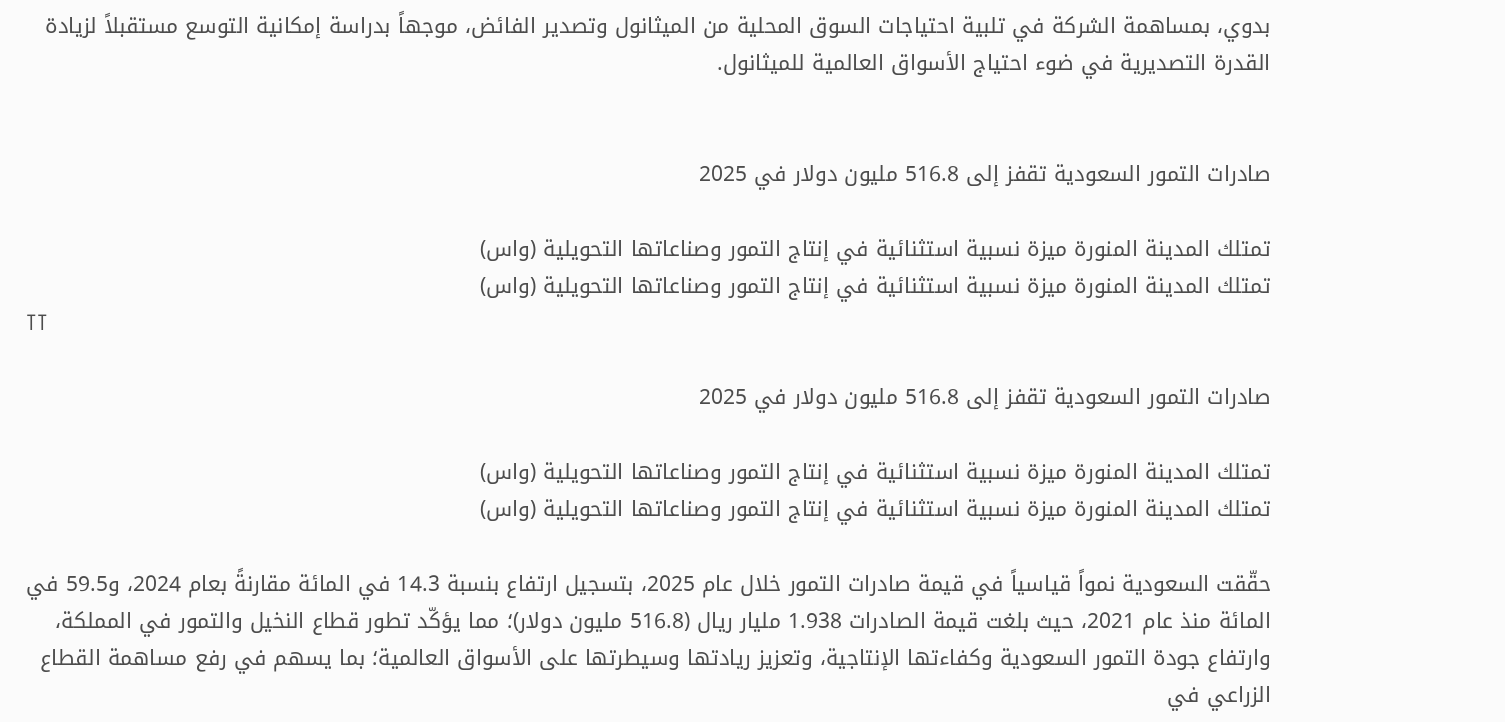بدوي، بمساهمة الشركة في تلبية احتياجات السوق المحلية من الميثانول وتصدير الفائض، موجهاً بدراسة إمكانية التوسع مستقبلاً لزيادة القدرة التصديرية في ضوء احتياج الأسواق العالمية للميثانول.


صادرات التمور السعودية تقفز إلى 516.8 مليون دولار في 2025

تمتلك المدينة المنورة ميزة نسبية استثنائية في إنتاج التمور وصناعاتها التحويلية (واس)
تمتلك المدينة المنورة ميزة نسبية استثنائية في إنتاج التمور وصناعاتها التحويلية (واس)
TT

صادرات التمور السعودية تقفز إلى 516.8 مليون دولار في 2025

تمتلك المدينة المنورة ميزة نسبية استثنائية في إنتاج التمور وصناعاتها التحويلية (واس)
تمتلك المدينة المنورة ميزة نسبية استثنائية في إنتاج التمور وصناعاتها التحويلية (واس)

حقّقت السعودية نمواً قياسياً في قيمة صادرات التمور خلال عام 2025، بتسجيل ارتفاع بنسبة 14.3 في المائة مقارنةً بعام 2024، و59.5 في المائة منذ عام 2021، حيث بلغت قيمة الصادرات 1.938 مليار ريال (516.8 مليون دولار)؛ مما يؤكّد تطور قطاع النخيل والتمور في المملكة، وارتفاع جودة التمور السعودية وكفاءتها الإنتاجية، وتعزيز ريادتها وسيطرتها على الأسواق العالمية؛ بما يسهم في رفع مساهمة القطاع الزراعي في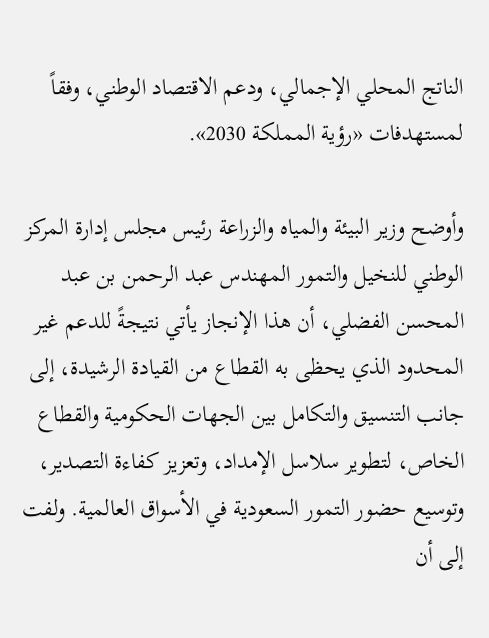الناتج المحلي الإجمالي، ودعم الاقتصاد الوطني، وفقاً لمستهدفات «رؤية المملكة 2030».

وأوضح وزير البيئة والمياه والزراعة رئيس مجلس إدارة المركز الوطني للنخيل والتمور المهندس عبد الرحمن بن عبد المحسن الفضلي، أن هذا الإنجاز يأتي نتيجةً للدعم غير المحدود الذي يحظى به القطاع من القيادة الرشيدة، إلى جانب التنسيق والتكامل بين الجهات الحكومية والقطاع الخاص، لتطوير سلاسل الإمداد، وتعزيز كفاءة التصدير، وتوسيع حضور التمور السعودية في الأسواق العالمية. ولفت إلى أن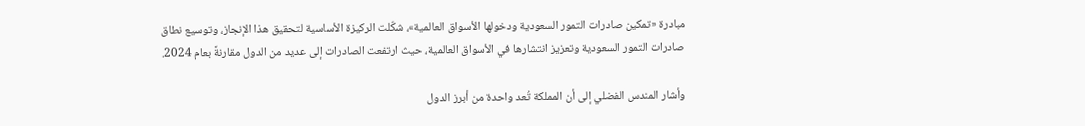مبادرة «تمكين صادرات التمور السعودية ودخولها الأسواق العالمية»، شكّلت الركيزة الأساسية لتحقيق هذا الإنجاز، وتوسيع نطاق صادرات التمور السعودية وتعزيز انتشارها في الأسواق العالمية، حيث ارتفعت الصادرات إلى عديد من الدول مقارنةً بعام 2024.

وأشار المندس الفضلي إلى أن المملكة تُعد واحدة من أبرز الدول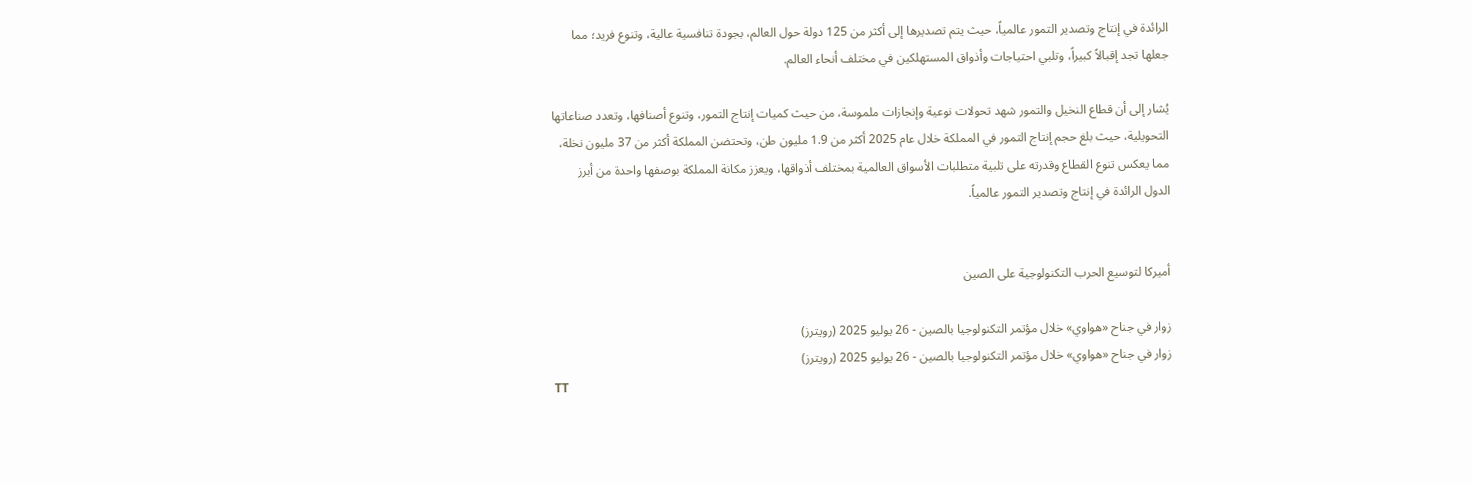الرائدة في إنتاج وتصدير التمور عالمياً، حيث يتم تصديرها إلى أكثر من 125 دولة حول العالم، بجودة تنافسية عالية، وتنوع فريد؛ مما جعلها تجد إقبالاً كبيراً، وتلبي احتياجات وأذواق المستهلكين في مختلف أنحاء العالم.

يُشار إلى أن قطاع النخيل والتمور شهد تحولات نوعية وإنجازات ملموسة، من حيث كميات إنتاج التمور، وتنوع أصنافها، وتعدد صناعاتها التحويلية، حيث بلغ حجم إنتاج التمور في المملكة خلال عام 2025 أكثر من 1.9 مليون طن، وتحتضن المملكة أكثر من 37 مليون نخلة، مما يعكس تنوع القطاع وقدرته على تلبية متطلبات الأسواق العالمية بمختلف أذواقها، ويعزز مكانة المملكة بوصفها واحدة من أبرز الدول الرائدة في إنتاج وتصدير التمور عالمياً.


أميركا لتوسيع الحرب التكنولوجية على الصين

زوار في جناح «هواوي» خلال مؤتمر التكنولوجيا بالصين - 26 يوليو 2025 (رويترز)
زوار في جناح «هواوي» خلال مؤتمر التكنولوجيا بالصين - 26 يوليو 2025 (رويترز)
TT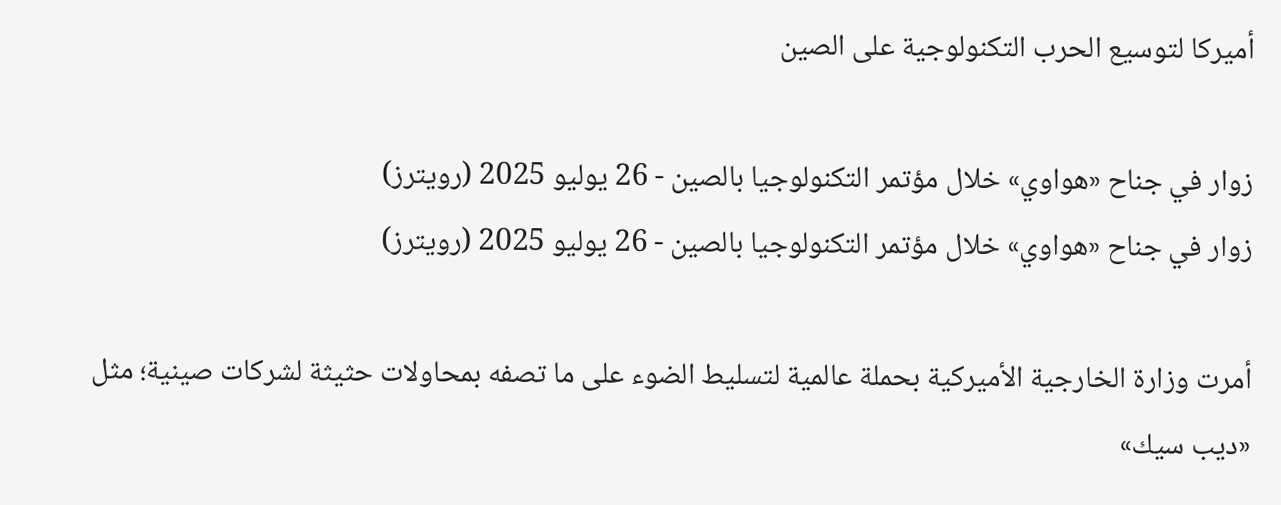أميركا لتوسيع الحرب التكنولوجية على الصين

زوار في جناح «هواوي» خلال مؤتمر التكنولوجيا بالصين - 26 يوليو 2025 (رويترز)
زوار في جناح «هواوي» خلال مؤتمر التكنولوجيا بالصين - 26 يوليو 2025 (رويترز)

أمرت وزارة الخارجية الأميركية بحملة عالمية لتسليط الضوء على ما تصفه بمحاولات حثيثة لشركات صينية؛ مثل «ديب سيك»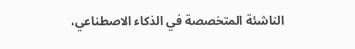الناشئة المتخصصة في الذكاء الاصطناعي،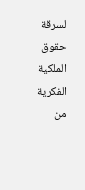لسرقة حقوق الملكية الفكرية من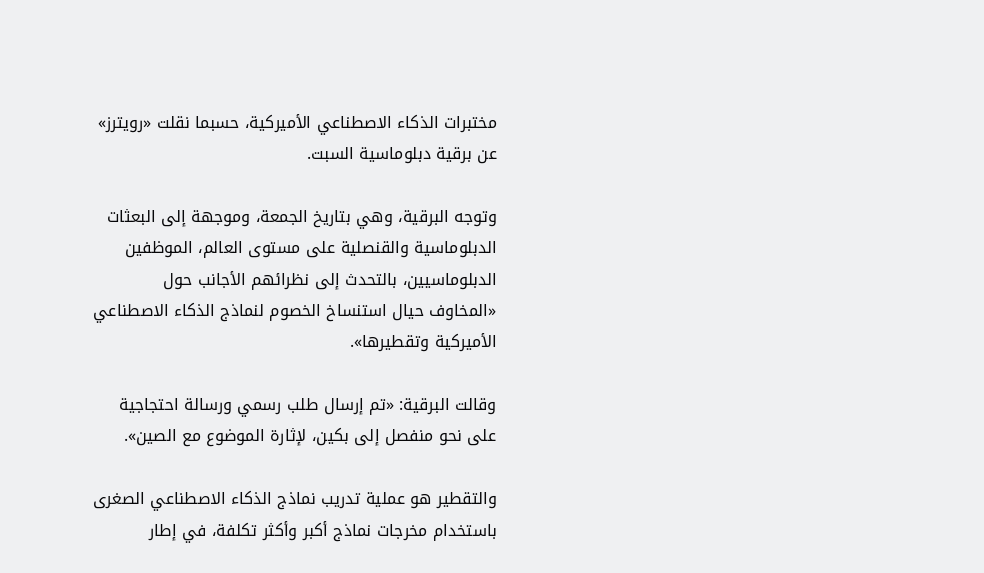مختبرات الذكاء الاصطناعي الأميركية، حسبما نقلت «رويترز» عن برقية دبلوماسية السبت.

وتوجه البرقية، وهي بتاريخ الجمعة، وموجهة إلى البعثات الدبلوماسية والقنصلية على مستوى العالم، الموظفين الدبلوماسيين، بالتحدث إلى نظرائهم الأجانب حول «المخاوف حيال استنساخ الخصوم لنماذج الذكاء الاصطناعي الأميركية وتقطيرها».

وقالت البرقية: «تم إرسال طلب رسمي ورسالة احتجاجية على نحو منفصل إلى بكين، لإثارة الموضوع مع الصين».

والتقطير هو عملية تدريب نماذج الذكاء الاصطناعي الصغرى باستخدام مخرجات نماذج أكبر وأكثر تكلفة، في إطار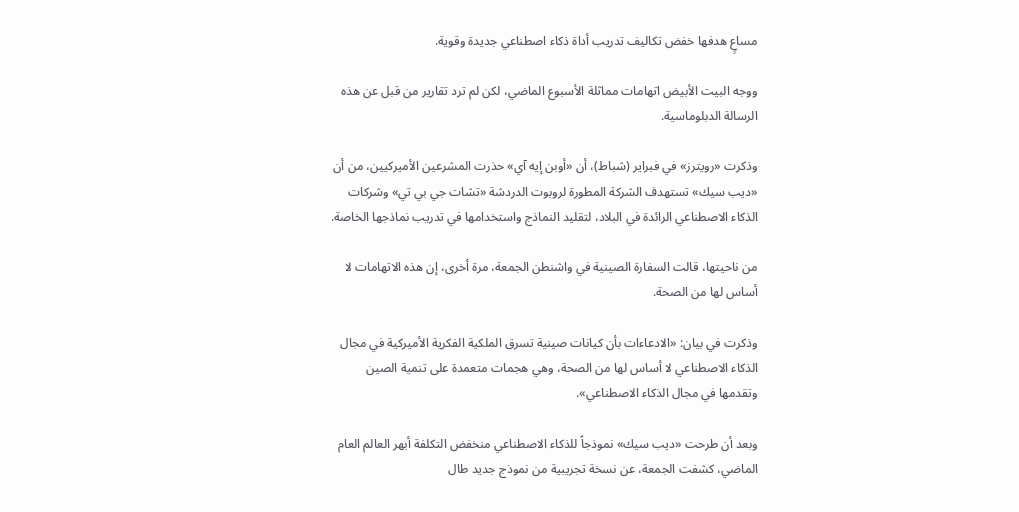مساعٍ هدفها خفض تكاليف تدريب أداة ذكاء اصطناعي جديدة وقوية.

ووجه البيت الأبيض اتهامات مماثلة الأسبوع الماضي، لكن لم ترد تقارير من قبل عن هذه الرسالة الدبلوماسية.

وذكرت «رويترز» في فبراير (شباط)، أن «أوبن إيه آي» حذرت المشرعين الأميركيين، من أن «ديب سيك» تستهدف الشركة المطورة لروبوت الدردشة «تشات جي بي تي» وشركات الذكاء الاصطناعي الرائدة في البلاد، لتقليد النماذج واستخدامها في تدريب نماذجها الخاصة.

من ناحيتها، قالت السفارة الصينية في واشنطن الجمعة، مرة أخرى، إن هذه الاتهامات لا أساس لها من الصحة.

وذكرت في بيان: «الادعاءات بأن كيانات صينية تسرق الملكية الفكرية الأميركية في مجال الذكاء الاصطناعي لا أساس لها من الصحة، وهي هجمات متعمدة على تنمية الصين وتقدمها في مجال الذكاء الاصطناعي».

وبعد أن طرحت «ديب سيك» نموذجاً للذكاء الاصطناعي منخفض التكلفة أبهر العالم العام الماضي، كشفت الجمعة، عن نسخة تجريبية من نموذج جديد طال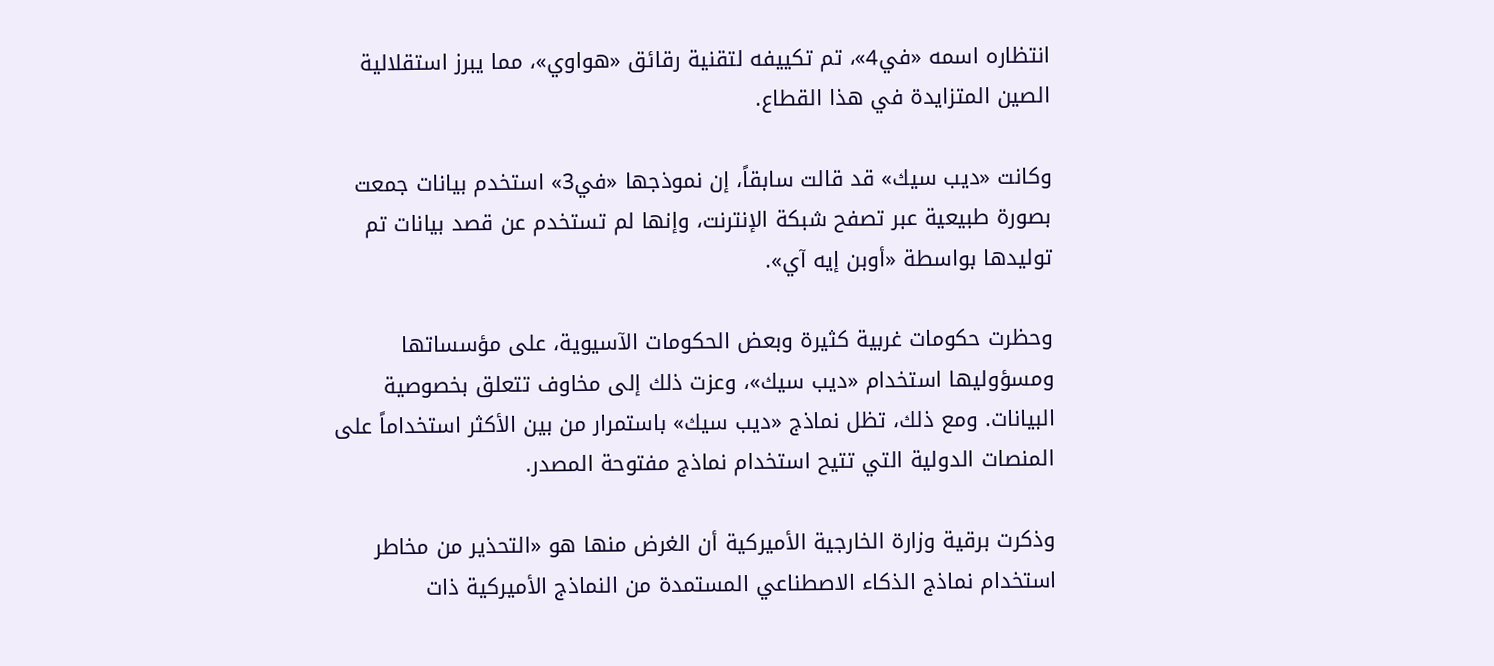انتظاره اسمه «في4»، تم تكييفه لتقنية رقائق «هواوي»، مما يبرز استقلالية الصين المتزايدة في هذا القطاع.

وكانت «ديب سيك» قد قالت سابقاً، إن نموذجها «في3» استخدم بيانات جمعت بصورة طبيعية عبر تصفح شبكة الإنترنت، وإنها لم تستخدم عن قصد بيانات تم توليدها بواسطة «أوبن إيه آي».

وحظرت حكومات غربية كثيرة وبعض الحكومات الآسيوية، على مؤسساتها ومسؤوليها استخدام «ديب سيك»، وعزت ذلك إلى مخاوف تتعلق بخصوصية البيانات. ومع ذلك، تظل نماذج «ديب سيك» باستمرار من بين الأكثر استخداماً على المنصات الدولية التي تتيح استخدام نماذج مفتوحة المصدر.

وذكرت برقية وزارة الخارجية الأميركية أن الغرض منها هو «التحذير من مخاطر استخدام نماذج الذكاء الاصطناعي المستمدة من النماذج الأميركية ذات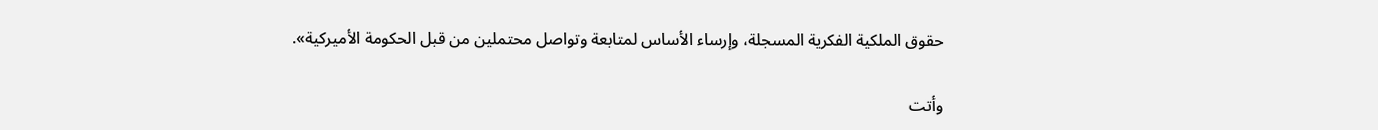حقوق الملكية الفكرية المسجلة، وإرساء الأساس لمتابعة وتواصل محتملين من قبل الحكومة الأميركية».

وأتت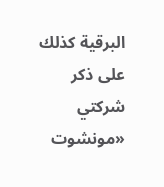البرقية كذلك على ذكر شركتي «مونشوت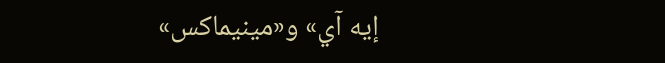إيه آي» و«مينيماكس»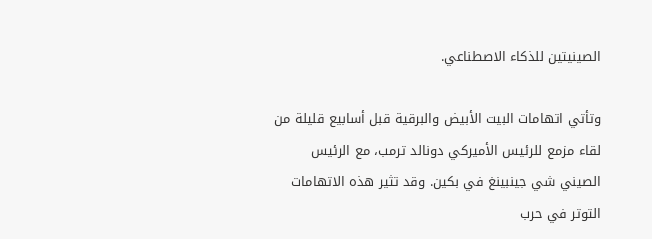الصينيتين للذكاء الاصطناعي.

وتأتي اتهامات البيت الأبيض والبرقية قبل أسابيع قليلة من لقاء مزمع للرئيس الأميركي دونالد ترمب، مع الرئيس الصيني شي جينبينغ في بكين. وقد تثير هذه الاتهامات التوتر في حرب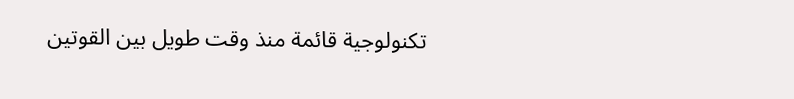تكنولوجية قائمة منذ وقت طويل بين القوتين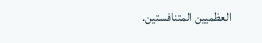العظميين المتنافستين.